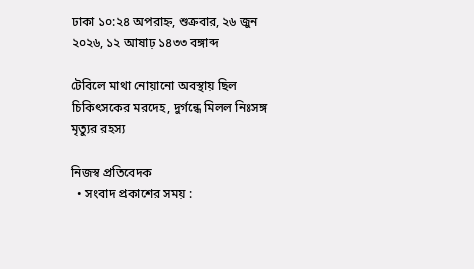ঢাকা ১০:২৪ অপরাহ্ন, শুক্রবার, ২৬ জুন ২০২৬, ১২ আষাঢ় ১৪৩৩ বঙ্গাব্দ

টেবিলে মাথা নোয়ানো অবস্থায় ছিল চিকিৎসকের মরদেহ, দুর্গন্ধে মিলল নিঃসঙ্গ মৃত্যুর রহস্য

নিজস্ব প্রতিবেদক
  • সংবাদ প্রকাশের সময় :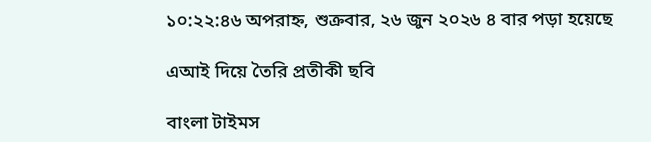১০:২২:৪৬ অপরাহ্ন, শুক্রবার, ২৬ জুন ২০২৬ ৪ বার পড়া হয়েছে

এআই দিয়ে তৈরি প্রতীকী ছবি

বাংলা টাইমস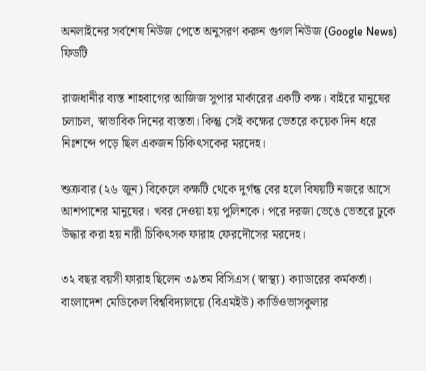অনলাইনের সর্বশেষ নিউজ পেতে অনুসরণ করুন গুগল নিউজ (Google News) ফিডটি

রাজধানীর ব্যস্ত শাহবাগের আজিজ সুপার মার্কারের একটি কক্ষ। বাইরে মানুষের চলাচল, স্বাভাবিক দিনের ব্যস্ততা। কিন্তু সেই কক্ষের ভেতরে কয়েক দিন ধরে নিঃশব্দে পড়ে ছিল একজন চিকিৎসকের মরদেহ।

শুক্রবার (২৬ জুন) বিকেলে কক্ষটি থেকে দুর্গন্ধ বের হলে বিষয়টি নজরে আসে আশপাশের মানুষের। খবর দেওয়া হয় পুলিশকে। পরে দরজা ভেঙে ভেতরে ঢুকে উদ্ধার করা হয় নারী চিকিৎসক ফারাহ ফেরদৌসের মরদেহ।

৩২ বছর বয়সী ফারাহ ছিলেন ৩৯তম বিসিএস (স্বাস্থ্য) ক্যাডারের কর্মকর্তা। বাংলাদেশ মেডিকেল বিশ্ববিদ্যালয়ে (বিএমইউ) কার্ডিওভাসকুলার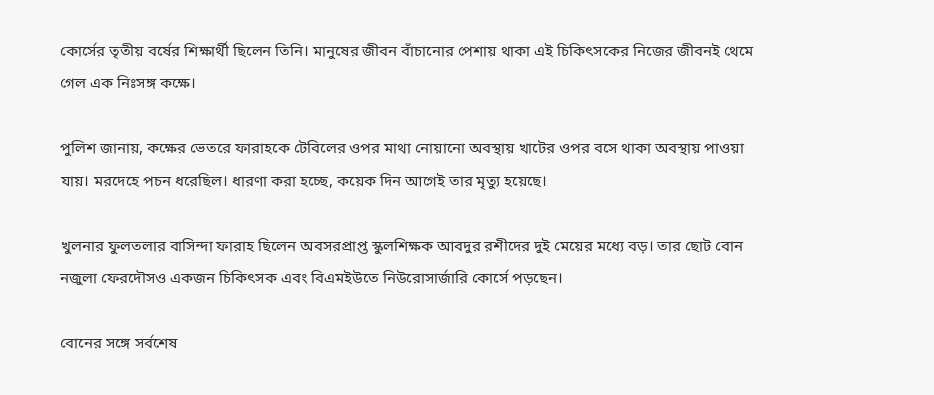কোর্সের তৃতীয় বর্ষের শিক্ষার্থী ছিলেন তিনি। মানুষের জীবন বাঁচানোর পেশায় থাকা এই চিকিৎসকের নিজের জীবনই থেমে গেল এক নিঃসঙ্গ কক্ষে।

পুলিশ জানায়, কক্ষের ভেতরে ফারাহকে টেবিলের ওপর মাথা নোয়ানো অবস্থায় খাটের ওপর বসে থাকা অবস্থায় পাওয়া যায়। মরদেহে পচন ধরেছিল। ধারণা করা হচ্ছে, কয়েক দিন আগেই তার মৃত্যু হয়েছে।

খুলনার ফুলতলার বাসিন্দা ফারাহ ছিলেন অবসরপ্রাপ্ত স্কুলশিক্ষক আবদুর রশীদের দুই মেয়ের মধ্যে বড়। তার ছোট বোন নজুলা ফেরদৌসও একজন চিকিৎসক এবং বিএমইউতে নিউরোসার্জারি কোর্সে পড়ছেন।

বোনের সঙ্গে সর্বশেষ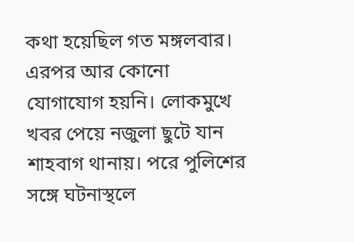কথা হয়েছিল গত মঙ্গলবার। এরপর আর কোনো যোগাযোগ হয়নি। লোকমুখে খবর পেয়ে নজুলা ছুটে যান শাহবাগ থানায়। পরে পুলিশের সঙ্গে ঘটনাস্থলে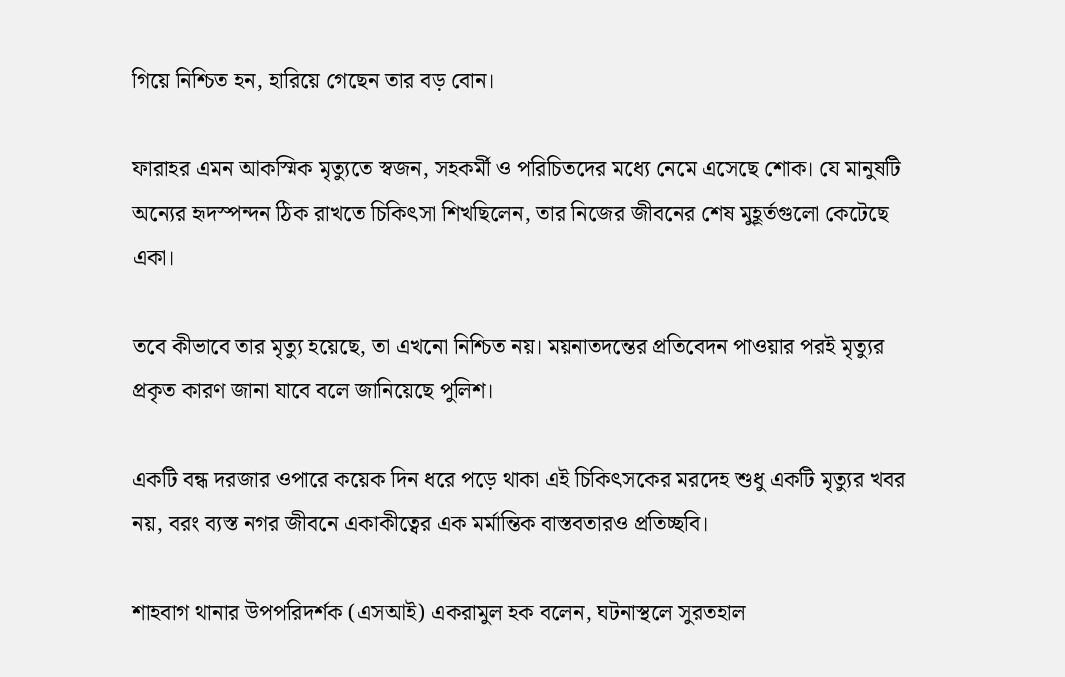গিয়ে নিশ্চিত হন, হারিয়ে গেছেন তার বড় বোন।

ফারাহর এমন আকস্মিক মৃত্যুতে স্বজন, সহকর্মী ও পরিচিতদের মধ্যে নেমে এসেছে শোক। যে মানুষটি অন্যের হৃদস্পন্দন ঠিক রাখতে চিকিৎসা শিখছিলেন, তার নিজের জীবনের শেষ মুহূর্তগুলো কেটেছে একা।

তবে কীভাবে তার মৃত্যু হয়েছে, তা এখনো নিশ্চিত নয়। ময়নাতদন্তের প্রতিবেদন পাওয়ার পরই মৃত্যুর প্রকৃত কারণ জানা যাবে বলে জানিয়েছে পুলিশ।

একটি বন্ধ দরজার ওপারে কয়েক দিন ধরে পড়ে থাকা এই চিকিৎসকের মরদেহ শুধু একটি মৃত্যুর খবর নয়, বরং ব্যস্ত নগর জীবনে একাকীত্বের এক মর্মান্তিক বাস্তবতারও প্রতিচ্ছবি।

শাহবাগ থানার উপপরিদর্শক (এসআই) একরামুল হক বলেন, ঘটনাস্থলে সুরতহাল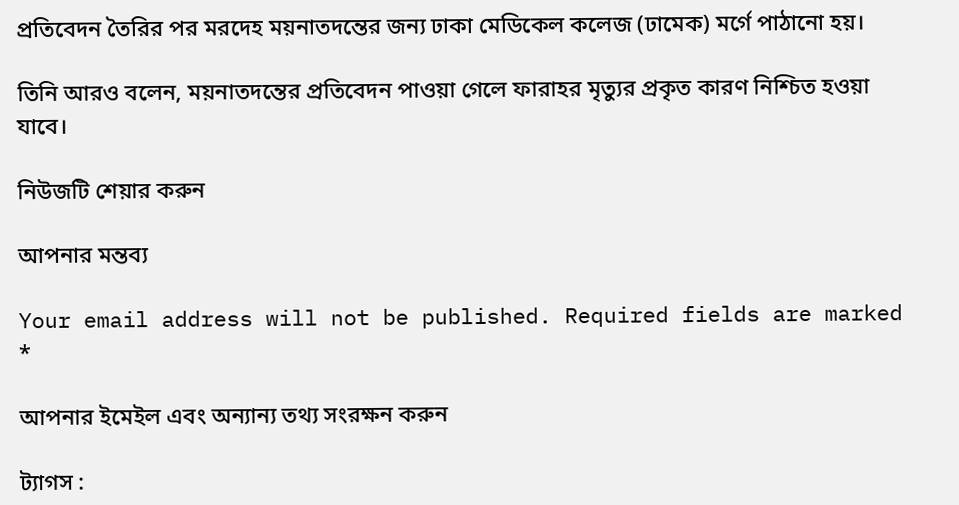প্রতিবেদন তৈরির পর মরদেহ ময়নাতদন্তের জন্য ঢাকা মেডিকেল কলেজ (ঢামেক) মর্গে পাঠানো হয়।

তিনি আরও বলেন, ময়নাতদন্তের প্রতিবেদন পাওয়া গেলে ফারাহর মৃত্যুর প্রকৃত কারণ নিশ্চিত হওয়া যাবে।

নিউজটি শেয়ার করুন

আপনার মন্তব্য

Your email address will not be published. Required fields are marked *

আপনার ইমেইল এবং অন্যান্য তথ্য সংরক্ষন করুন

ট্যাগস :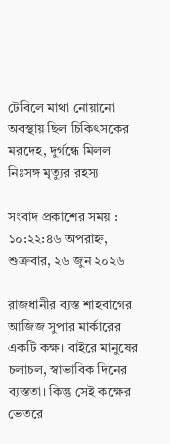টেবিলে মাথা নোয়ানো অবস্থায় ছিল চিকিৎসকের মরদেহ, দুর্গন্ধে মিলল নিঃসঙ্গ মৃত্যুর রহস্য

সংবাদ প্রকাশের সময় : ১০:২২:৪৬ অপরাহ্ন, শুক্রবার, ২৬ জুন ২০২৬

রাজধানীর ব্যস্ত শাহবাগের আজিজ সুপার মার্কারের একটি কক্ষ। বাইরে মানুষের চলাচল, স্বাভাবিক দিনের ব্যস্ততা। কিন্তু সেই কক্ষের ভেতরে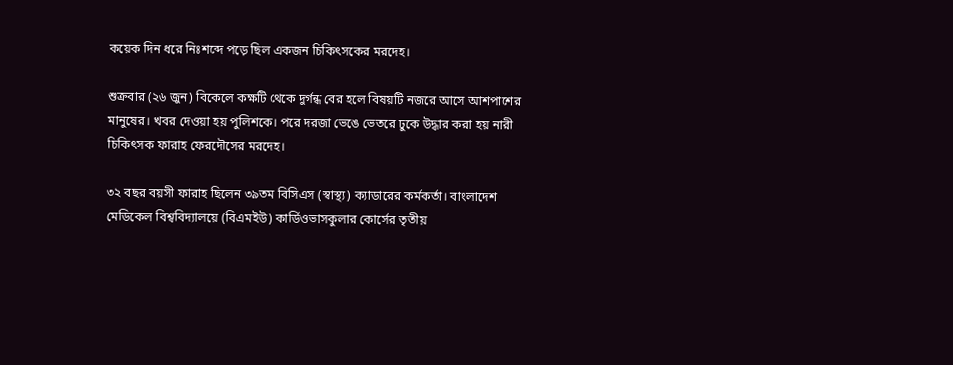কয়েক দিন ধরে নিঃশব্দে পড়ে ছিল একজন চিকিৎসকের মরদেহ।

শুক্রবার (২৬ জুন) বিকেলে কক্ষটি থেকে দুর্গন্ধ বের হলে বিষয়টি নজরে আসে আশপাশের মানুষের। খবর দেওয়া হয় পুলিশকে। পরে দরজা ভেঙে ভেতরে ঢুকে উদ্ধার করা হয় নারী চিকিৎসক ফারাহ ফেরদৌসের মরদেহ।

৩২ বছর বয়সী ফারাহ ছিলেন ৩৯তম বিসিএস (স্বাস্থ্য) ক্যাডারের কর্মকর্তা। বাংলাদেশ মেডিকেল বিশ্ববিদ্যালয়ে (বিএমইউ) কার্ডিওভাসকুলার কোর্সের তৃতীয়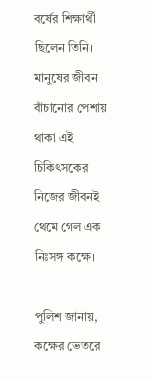বর্ষের শিক্ষার্থী ছিলেন তিনি। মানুষের জীবন বাঁচানোর পেশায় থাকা এই চিকিৎসকের নিজের জীবনই থেমে গেল এক নিঃসঙ্গ কক্ষে।

পুলিশ জানায়, কক্ষের ভেতরে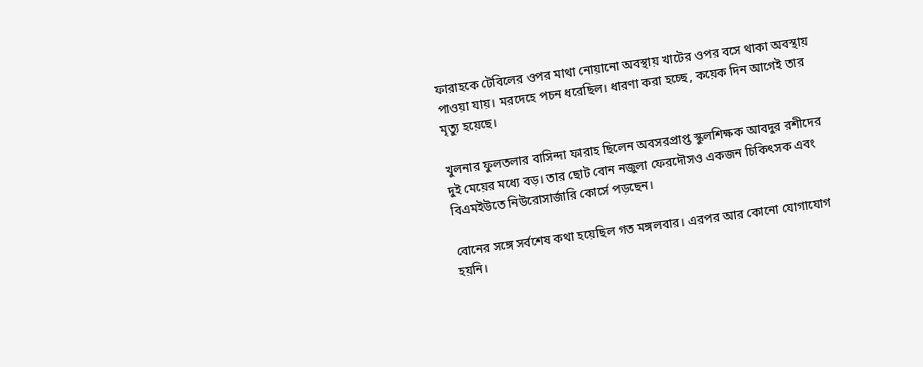ফারাহকে টেবিলের ওপর মাথা নোয়ানো অবস্থায় খাটের ওপর বসে থাকা অবস্থায় পাওয়া যায়। মরদেহে পচন ধরেছিল। ধারণা করা হচ্ছে, কয়েক দিন আগেই তার মৃত্যু হয়েছে।

খুলনার ফুলতলার বাসিন্দা ফারাহ ছিলেন অবসরপ্রাপ্ত স্কুলশিক্ষক আবদুর রশীদের দুই মেয়ের মধ্যে বড়। তার ছোট বোন নজুলা ফেরদৌসও একজন চিকিৎসক এবং বিএমইউতে নিউরোসার্জারি কোর্সে পড়ছেন।

বোনের সঙ্গে সর্বশেষ কথা হয়েছিল গত মঙ্গলবার। এরপর আর কোনো যোগাযোগ হয়নি।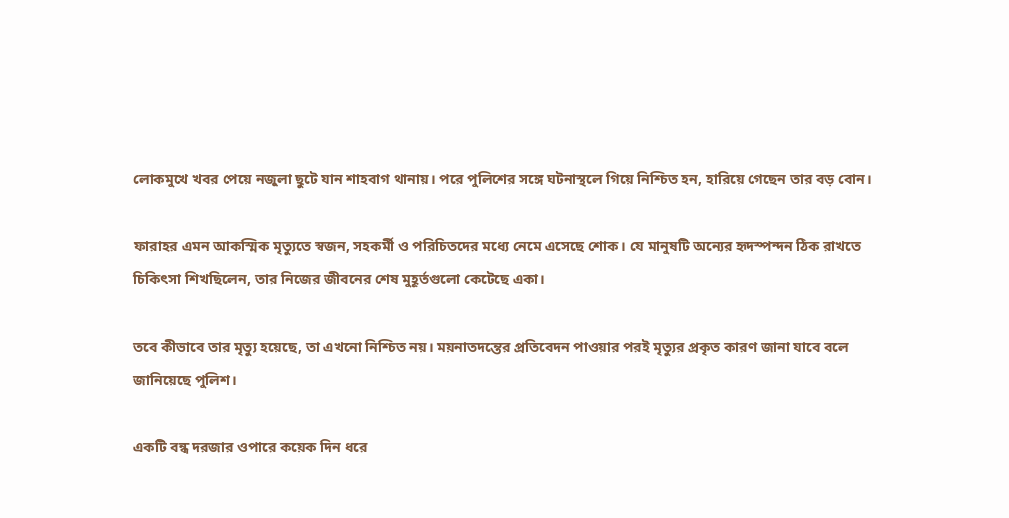লোকমুখে খবর পেয়ে নজুলা ছুটে যান শাহবাগ থানায়। পরে পুলিশের সঙ্গে ঘটনাস্থলে গিয়ে নিশ্চিত হন, হারিয়ে গেছেন তার বড় বোন।

ফারাহর এমন আকস্মিক মৃত্যুতে স্বজন, সহকর্মী ও পরিচিতদের মধ্যে নেমে এসেছে শোক। যে মানুষটি অন্যের হৃদস্পন্দন ঠিক রাখতে চিকিৎসা শিখছিলেন, তার নিজের জীবনের শেষ মুহূর্তগুলো কেটেছে একা।

তবে কীভাবে তার মৃত্যু হয়েছে, তা এখনো নিশ্চিত নয়। ময়নাতদন্তের প্রতিবেদন পাওয়ার পরই মৃত্যুর প্রকৃত কারণ জানা যাবে বলে জানিয়েছে পুলিশ।

একটি বন্ধ দরজার ওপারে কয়েক দিন ধরে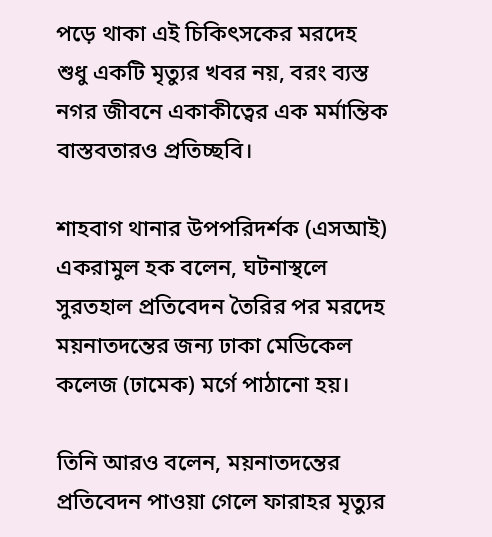পড়ে থাকা এই চিকিৎসকের মরদেহ শুধু একটি মৃত্যুর খবর নয়, বরং ব্যস্ত নগর জীবনে একাকীত্বের এক মর্মান্তিক বাস্তবতারও প্রতিচ্ছবি।

শাহবাগ থানার উপপরিদর্শক (এসআই) একরামুল হক বলেন, ঘটনাস্থলে সুরতহাল প্রতিবেদন তৈরির পর মরদেহ ময়নাতদন্তের জন্য ঢাকা মেডিকেল কলেজ (ঢামেক) মর্গে পাঠানো হয়।

তিনি আরও বলেন, ময়নাতদন্তের প্রতিবেদন পাওয়া গেলে ফারাহর মৃত্যুর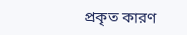প্রকৃত কারণ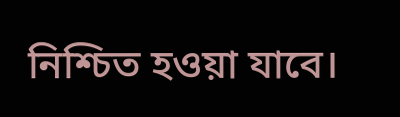নিশ্চিত হওয়া যাবে।